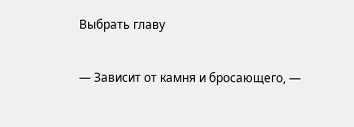Выбрать главу

— Зависит от камня и бросающего, —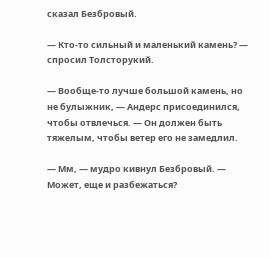сказал Безбровый.

— Кто-то сильный и маленький камень? — спросил Толсторукий.

— Вообще-то лучше большой камень, но не булыжник, — Андерс присоединился, чтобы отвлечься. — Он должен быть тяжелым, чтобы ветер его не замедлил.

— Мм, — мудро кивнул Безбровый. — Может, еще и разбежаться?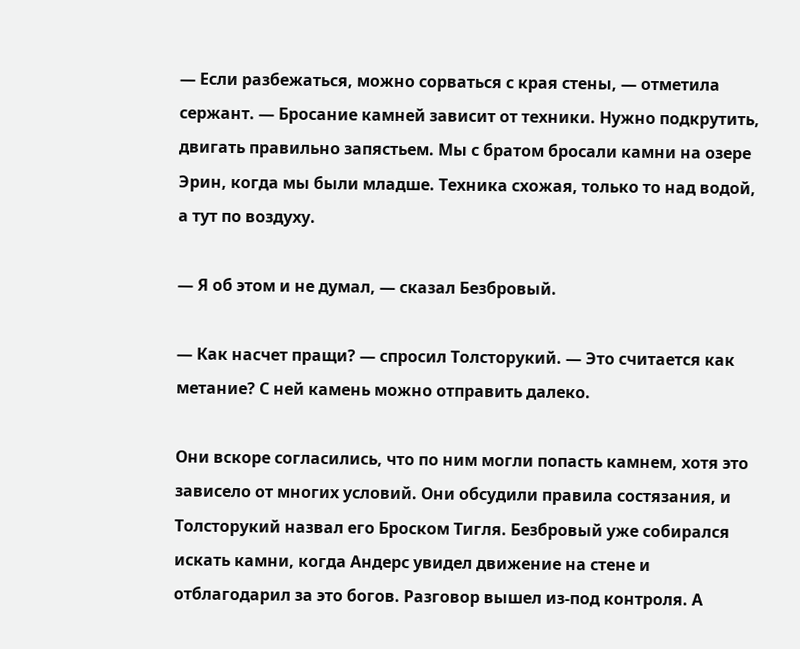— Если разбежаться, можно сорваться с края стены, — отметила сержант. — Бросание камней зависит от техники. Нужно подкрутить, двигать правильно запястьем. Мы с братом бросали камни на озере Эрин, когда мы были младше. Техника схожая, только то над водой, а тут по воздуху.

— Я об этом и не думал, — сказал Безбровый.

— Как насчет пращи? — спросил Толсторукий. — Это считается как метание? С ней камень можно отправить далеко.

Они вскоре согласились, что по ним могли попасть камнем, хотя это зависело от многих условий. Они обсудили правила состязания, и Толсторукий назвал его Броском Тигля. Безбровый уже собирался искать камни, когда Андерс увидел движение на стене и отблагодарил за это богов. Разговор вышел из-под контроля. А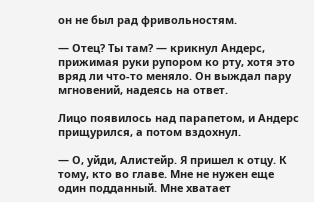он не был рад фривольностям.

— Отец? Ты там? — крикнул Андерс, прижимая руки рупором ко рту, хотя это вряд ли что-то меняло. Он выждал пару мгновений, надеясь на ответ.

Лицо появилось над парапетом, и Андерс прищурился, а потом вздохнул.

— О, уйди, Алистейр. Я пришел к отцу. К тому, кто во главе. Мне не нужен еще один подданный. Мне хватает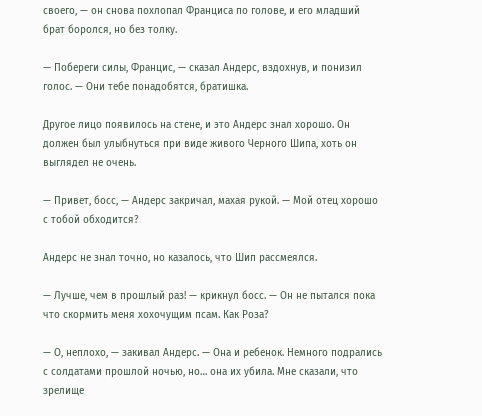своего, — он снова похлопал Франциса по голове, и его младший брат боролся, но без толку.

— Побереги силы, Францис, — сказал Андерс, вздохнув, и понизил голос. — Они тебе понадобятся, братишка.

Другое лицо появилось на стене, и это Андерс знал хорошо. Он должен был улыбнуться при виде живого Черного Шипа, хоть он выглядел не очень.

— Привет, босс, — Андерс закричал, махая рукой. — Мой отец хорошо с тобой обходится?

Андерс не знал точно, но казалось, что Шип рассмеялся.

— Лучше, чем в прошлый раз! — крикнул босс. — Он не пытался пока что скормить меня хохочущим псам. Как Роза?

— О, неплохо, — закивал Андерс. — Она и ребенок. Немного подрались с солдатами прошлой ночью, но… она их убила. Мне сказали, что зрелище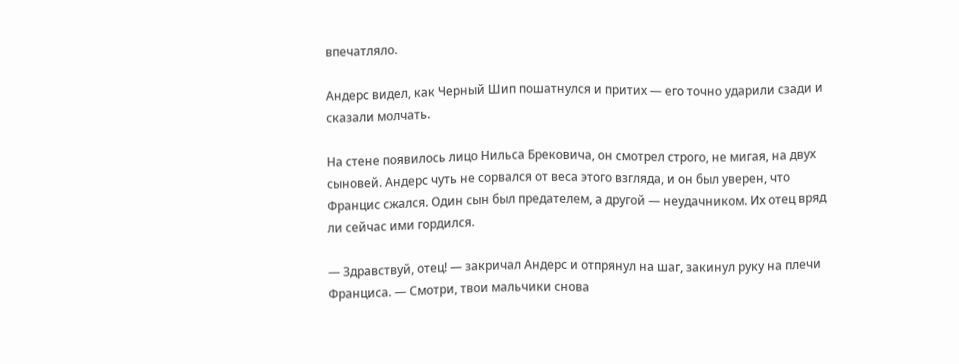впечатляло.

Андерс видел, как Черный Шип пошатнулся и притих — его точно ударили сзади и сказали молчать.

На стене появилось лицо Нильса Брековича, он смотрел строго, не мигая, на двух сыновей. Андерс чуть не сорвался от веса этого взгляда, и он был уверен, что Францис сжался. Один сын был предателем, а другой — неудачником. Их отец вряд ли сейчас ими гордился.

— Здравствуй, отец! — закричал Андерс и отпрянул на шаг, закинул руку на плечи Франциса. — Смотри, твои мальчики снова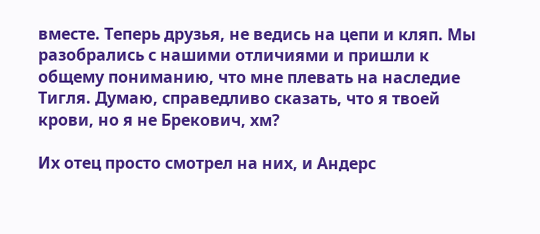вместе. Теперь друзья, не ведись на цепи и кляп. Мы разобрались с нашими отличиями и пришли к общему пониманию, что мне плевать на наследие Тигля. Думаю, справедливо сказать, что я твоей крови, но я не Брекович, хм?

Их отец просто смотрел на них, и Андерс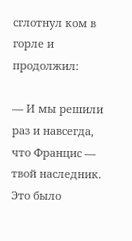сглотнул ком в горле и продолжил:

— И мы решили раз и навсегда, что Францис — твой наследник. Это было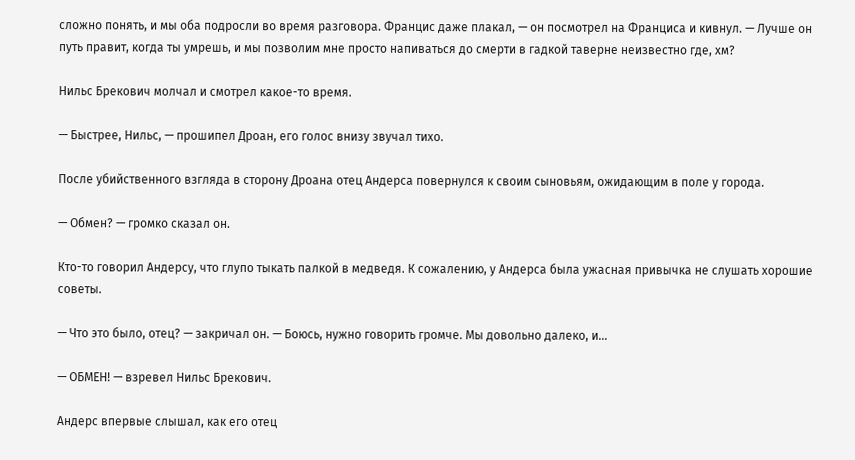сложно понять, и мы оба подросли во время разговора. Францис даже плакал, — он посмотрел на Франциса и кивнул. — Лучше он путь правит, когда ты умрешь, и мы позволим мне просто напиваться до смерти в гадкой таверне неизвестно где, хм?

Нильс Брекович молчал и смотрел какое-то время.

— Быстрее, Нильс, — прошипел Дроан, его голос внизу звучал тихо.

После убийственного взгляда в сторону Дроана отец Андерса повернулся к своим сыновьям, ожидающим в поле у города.

— Обмен? — громко сказал он.

Кто-то говорил Андерсу, что глупо тыкать палкой в медведя. К сожалению, у Андерса была ужасная привычка не слушать хорошие советы.

— Что это было, отец? — закричал он. — Боюсь, нужно говорить громче. Мы довольно далеко, и…

— ОБМЕН! — взревел Нильс Брекович.

Андерс впервые слышал, как его отец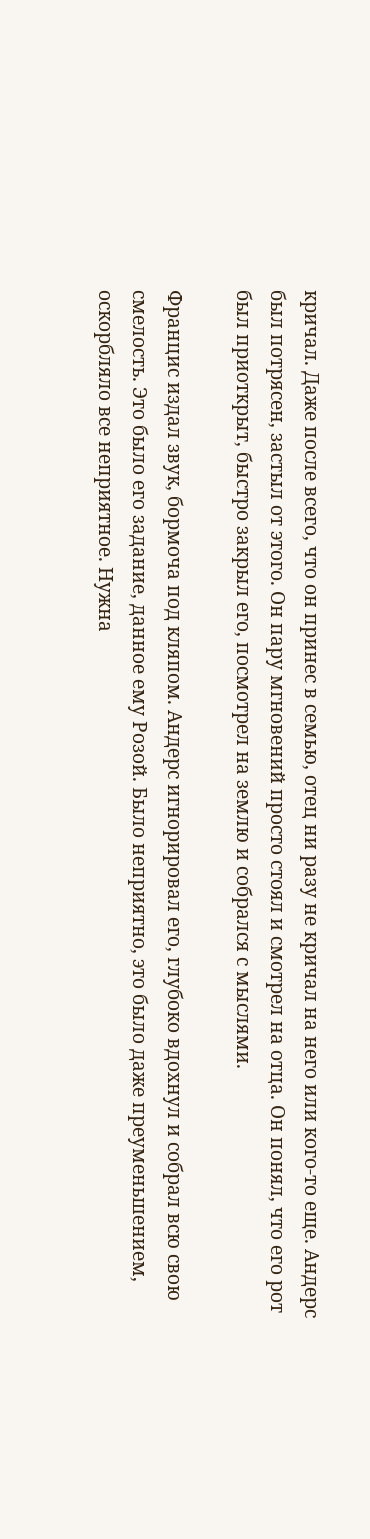кричал. Даже после всего, что он принес в семью, отец ни разу не кричал на него или кого-то еще. Андерс был потрясен, застыл от этого. Он пару мгновений просто стоял и смотрел на отца. Он понял, что его рот был приоткрыт, быстро закрыл его, посмотрел на землю и собрался с мыслями.

Францис издал звук, бормоча под кляпом. Андерс игнорировал его, глубоко вдохнул и собрал всю свою смелость. Это было его задание, данное ему Розой. Было неприятно, это было даже преуменьшением, оскорбляло все неприятное. Нужна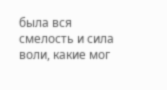была вся смелость и сила воли, какие мог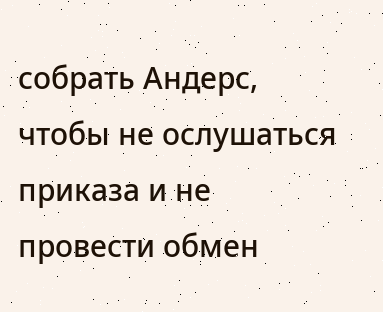собрать Андерс, чтобы не ослушаться приказа и не провести обмен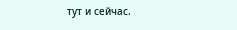тут и сейчас.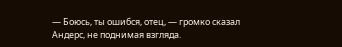— Боюсь, ты ошибся, отец, — громко сказал Андерс, не поднимая взгляда.